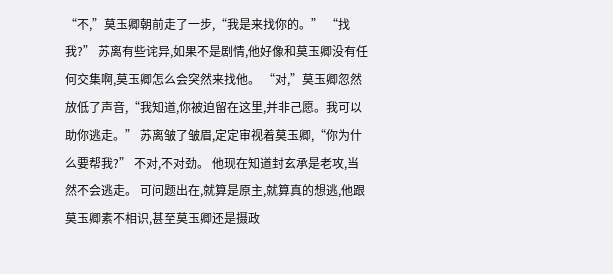“不,”莫玉卿朝前走了一步,“我是来找你的。” “找我?” 苏离有些诧异,如果不是剧情,他好像和莫玉卿没有任何交集啊,莫玉卿怎么会突然来找他。 “对,”莫玉卿忽然放低了声音,“我知道,你被迫留在这里,并非己愿。我可以助你逃走。” 苏离皱了皱眉,定定审视着莫玉卿,“你为什么要帮我?” 不对,不对劲。 他现在知道封玄承是老攻,当然不会逃走。 可问题出在,就算是原主,就算真的想逃,他跟莫玉卿素不相识,甚至莫玉卿还是摄政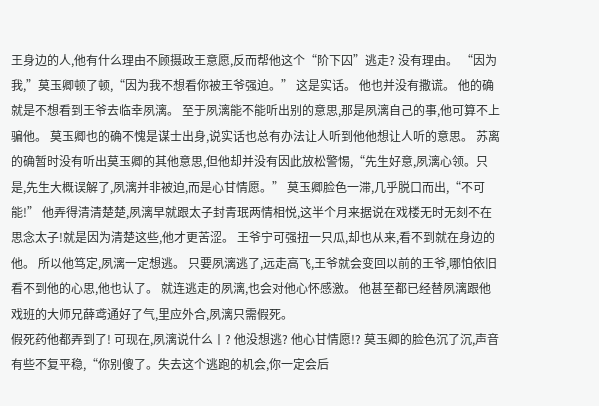王身边的人,他有什么理由不顾摄政王意愿,反而帮他这个“阶下囚”逃走? 没有理由。 “因为我,”莫玉卿顿了顿,“因为我不想看你被王爷强迫。” 这是实话。 他也并没有撒谎。 他的确就是不想看到王爷去临幸夙漓。 至于夙漓能不能听出别的意思,那是夙漓自己的事,他可算不上骗他。 莫玉卿也的确不愧是谋士出身,说实话也总有办法让人听到他他想让人听的意思。 苏离的确暂时没有听出莫玉卿的其他意思,但他却并没有因此放松警惕,“先生好意,夙漓心领。只是,先生大概误解了,夙漓并非被迫,而是心甘情愿。” 莫玉卿脸色一滞,几乎脱口而出,“不可能!” 他弄得清清楚楚,夙漓早就跟太子封青珉两情相悦,这半个月来据说在戏楼无时无刻不在思念太子!就是因为清楚这些,他才更苦涩。 王爷宁可强扭一只瓜,却也从来,看不到就在身边的他。 所以他笃定,夙漓一定想逃。 只要夙漓逃了,远走高飞,王爷就会变回以前的王爷,哪怕依旧看不到他的心思,他也认了。 就连逃走的夙漓,也会对他心怀感激。 他甚至都已经替夙漓跟他戏班的大师兄薛鸢通好了气,里应外合,夙漓只需假死。
假死药他都弄到了! 可现在,夙漓说什么丨? 他没想逃? 他心甘情愿!? 莫玉卿的脸色沉了沉,声音有些不复平稳,“你别傻了。失去这个逃跑的机会,你一定会后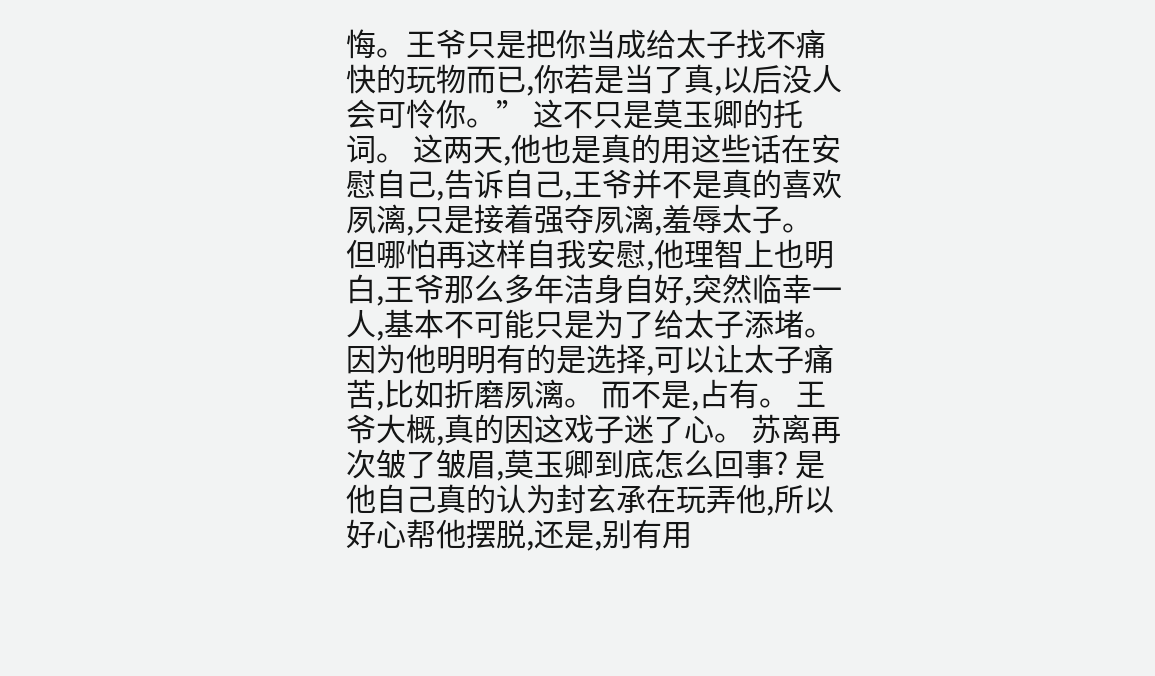悔。王爷只是把你当成给太子找不痛快的玩物而已,你若是当了真,以后没人会可怜你。” 这不只是莫玉卿的托词。 这两天,他也是真的用这些话在安慰自己,告诉自己,王爷并不是真的喜欢夙漓,只是接着强夺夙漓,羞辱太子。 但哪怕再这样自我安慰,他理智上也明白,王爷那么多年洁身自好,突然临幸一人,基本不可能只是为了给太子添堵。 因为他明明有的是选择,可以让太子痛苦,比如折磨夙漓。 而不是,占有。 王爷大概,真的因这戏子迷了心。 苏离再次皱了皱眉,莫玉卿到底怎么回事? 是他自己真的认为封玄承在玩弄他,所以好心帮他摆脱,还是,别有用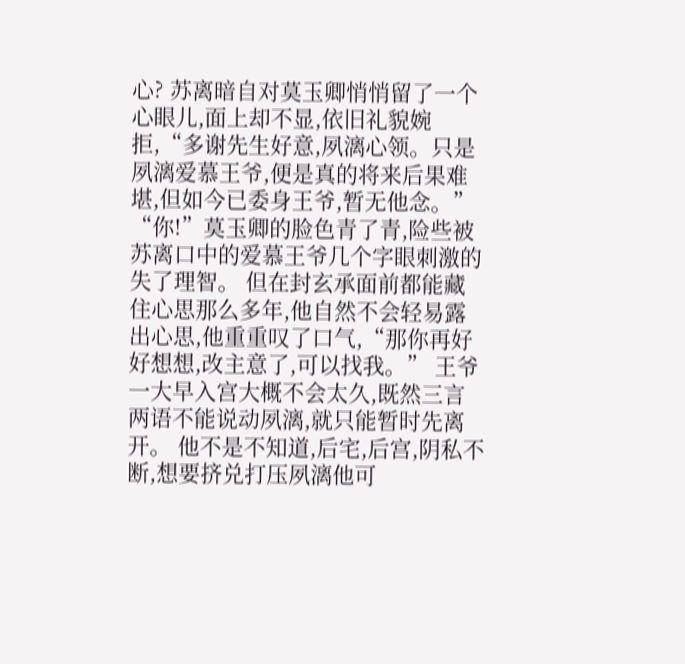心? 苏离暗自对莫玉卿悄悄留了一个心眼儿,面上却不显,依旧礼貌婉拒,“多谢先生好意,夙漓心领。只是夙漓爱慕王爷,便是真的将来后果难堪,但如今已委身王爷,暂无他念。” “你!”莫玉卿的脸色青了青,险些被苏离口中的爱慕王爷几个字眼刺激的失了理智。 但在封玄承面前都能藏住心思那么多年,他自然不会轻易露出心思,他重重叹了口气,“那你再好好想想,改主意了,可以找我。” 王爷一大早入宫大概不会太久,既然三言两语不能说动夙漓,就只能暂时先离开。 他不是不知道,后宅,后宫,阴私不断,想要挤兑打压夙漓他可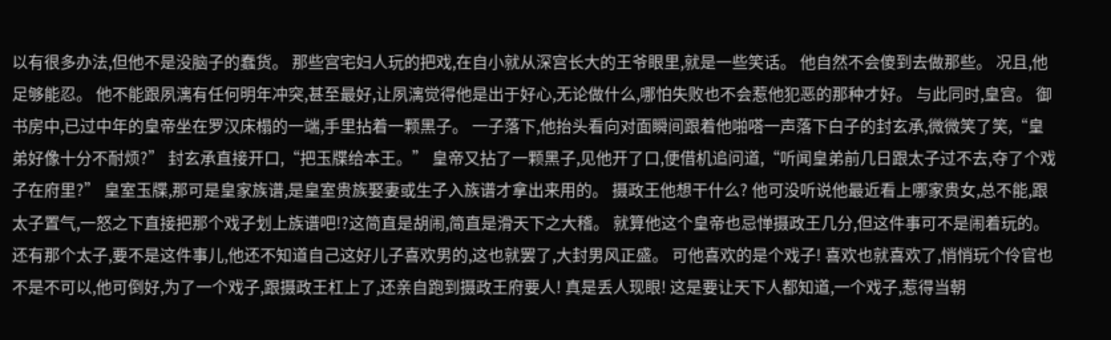以有很多办法,但他不是没脑子的蠢货。 那些宫宅妇人玩的把戏,在自小就从深宫长大的王爷眼里,就是一些笑话。 他自然不会傻到去做那些。 况且,他足够能忍。 他不能跟夙漓有任何明年冲突,甚至最好,让夙漓觉得他是出于好心,无论做什么,哪怕失败也不会惹他犯恶的那种才好。 与此同时,皇宫。 御书房中,已过中年的皇帝坐在罗汉床榻的一端,手里拈着一颗黑子。 一子落下,他抬头看向对面瞬间跟着他啪嗒一声落下白子的封玄承,微微笑了笑,“皇弟好像十分不耐烦?” 封玄承直接开口,“把玉牒给本王。” 皇帝又拈了一颗黑子,见他开了口,便借机追问道,“听闻皇弟前几日跟太子过不去,夺了个戏子在府里?” 皇室玉牒,那可是皇家族谱,是皇室贵族娶妻或生子入族谱才拿出来用的。 摄政王他想干什么? 他可没听说他最近看上哪家贵女,总不能,跟太子置气,一怒之下直接把那个戏子划上族谱吧!?这简直是胡闹,简直是滑天下之大稽。 就算他这个皇帝也忌惮摄政王几分,但这件事可不是闹着玩的。 还有那个太子,要不是这件事儿,他还不知道自己这好儿子喜欢男的,这也就罢了,大封男风正盛。 可他喜欢的是个戏子! 喜欢也就喜欢了,悄悄玩个伶官也不是不可以,他可倒好,为了一个戏子,跟摄政王杠上了,还亲自跑到摄政王府要人! 真是丢人现眼! 这是要让天下人都知道,一个戏子,惹得当朝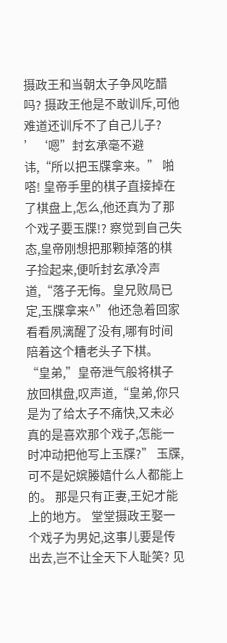摄政王和当朝太子争风吃醋吗? 摄政王他是不敢训斥,可他难道还训斥不了自己儿子? ’‘嗯”封玄承毫不避讳,“所以把玉牒拿来。” 啪嗒! 皇帝手里的棋子直接掉在了棋盘上,怎么,他还真为了那个戏子要玉牒!? 察觉到自己失态,皇帝刚想把那颗掉落的棋子捡起来,便听封玄承冷声道,“落子无悔。皇兄败局已定,玉牒拿来^”他还急着回家看看夙漓醒了没有,哪有时间陪着这个糟老头子下棋。 “皇弟,”皇帝泄气般将棋子放回棋盘,叹声道,“皇弟,你只是为了给太子不痛快,又未必真的是喜欢那个戏子,怎能一时冲动把他写上玉牒?” 玉牒,可不是妃嫔媵嫱什么人都能上的。 那是只有正妻,王妃才能上的地方。 堂堂摄政王娶一个戏子为男妃,这事儿要是传出去,岂不让全天下人耻笑? 见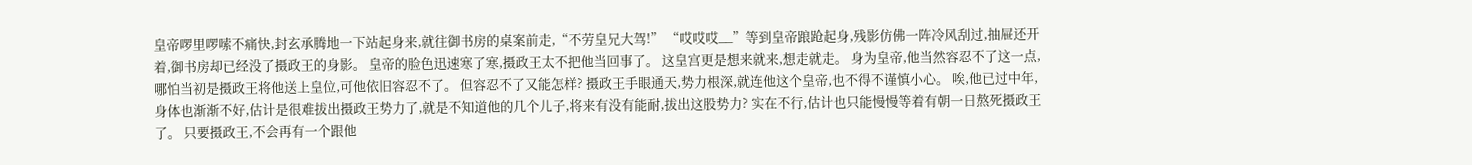皇帝啰里啰嗦不痛快,封玄承腾地一下站起身来,就往御书房的桌案前走,“不劳皇兄大驾!” “哎哎哎__”等到皇帝踉跄起身,残影仿佛一阵冷风刮过,抽屉还开着,御书房却已经没了摄政王的身影。 皇帝的脸色迅速寒了寒,摄政王太不把他当回事了。 这皇宫更是想来就来,想走就走。 身为皇帝,他当然容忍不了这一点,哪怕当初是摄政王将他送上皇位,可他依旧容忍不了。 但容忍不了又能怎样? 摄政王手眼通天,势力根深,就连他这个皇帝,也不得不谨慎小心。 唉,他已过中年,身体也渐渐不好,估计是很难拔出摄政王势力了,就是不知道他的几个儿子,将来有没有能耐,拔出这股势力? 实在不行,估计也只能慢慢等着有朝一日熬死摄政王了。 只要摄政王,不会再有一个跟他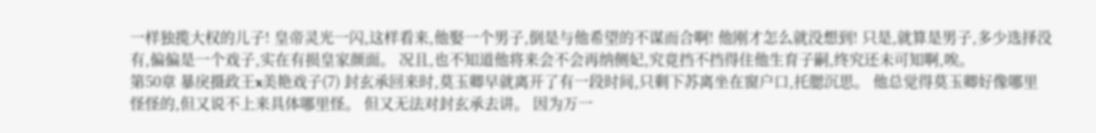一样独揽大权的儿子! 皇帝灵光一闪,这样看来,他娶一个男子,倒是与他希望的不谋而合啊! 他刚才怎么就没想到! 只是,就算是男子,多少选择没有,偏偏是一个戏子,实在有损皇家颜面。 况且,也不知道他将来会不会再纳侧妃,究竟挡不挡得住他生育子嗣,终究还未可知啊,唉。
第50章 暴戾摄政王x美艳戏子(7) 封玄承回来时,莫玉卿早就离开了有一段时间,只剩下苏离坐在窗户口,托腮沉思。 他总觉得莫玉卿好像哪里怪怪的,但又说不上来具体哪里怪。 但又无法对封玄承去讲。 因为万一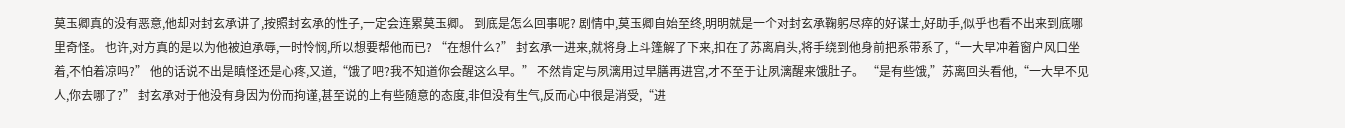莫玉卿真的没有恶意,他却对封玄承讲了,按照封玄承的性子,一定会连累莫玉卿。 到底是怎么回事呢? 剧情中,莫玉卿自始至终,明明就是一个对封玄承鞠躬尽瘁的好谋士,好助手,似乎也看不出来到底哪里奇怪。 也许,对方真的是以为他被迫承辱,一时怜悯,所以想要帮他而已? “在想什么?” 封玄承一进来,就将身上斗篷解了下来,扣在了苏离肩头,将手绕到他身前把系带系了,“一大早冲着窗户风口坐着,不怕着凉吗?” 他的话说不出是瞋怪还是心疼,又道,“饿了吧?我不知道你会醒这么早。” 不然肯定与夙漓用过早膳再进宫,才不至于让夙漓醒来饿肚子。 “是有些饿,”苏离回头看他,“一大早不见人,你去哪了?” 封玄承对于他没有身因为份而拘谨,甚至说的上有些随意的态度,非但没有生气,反而心中很是消受,“进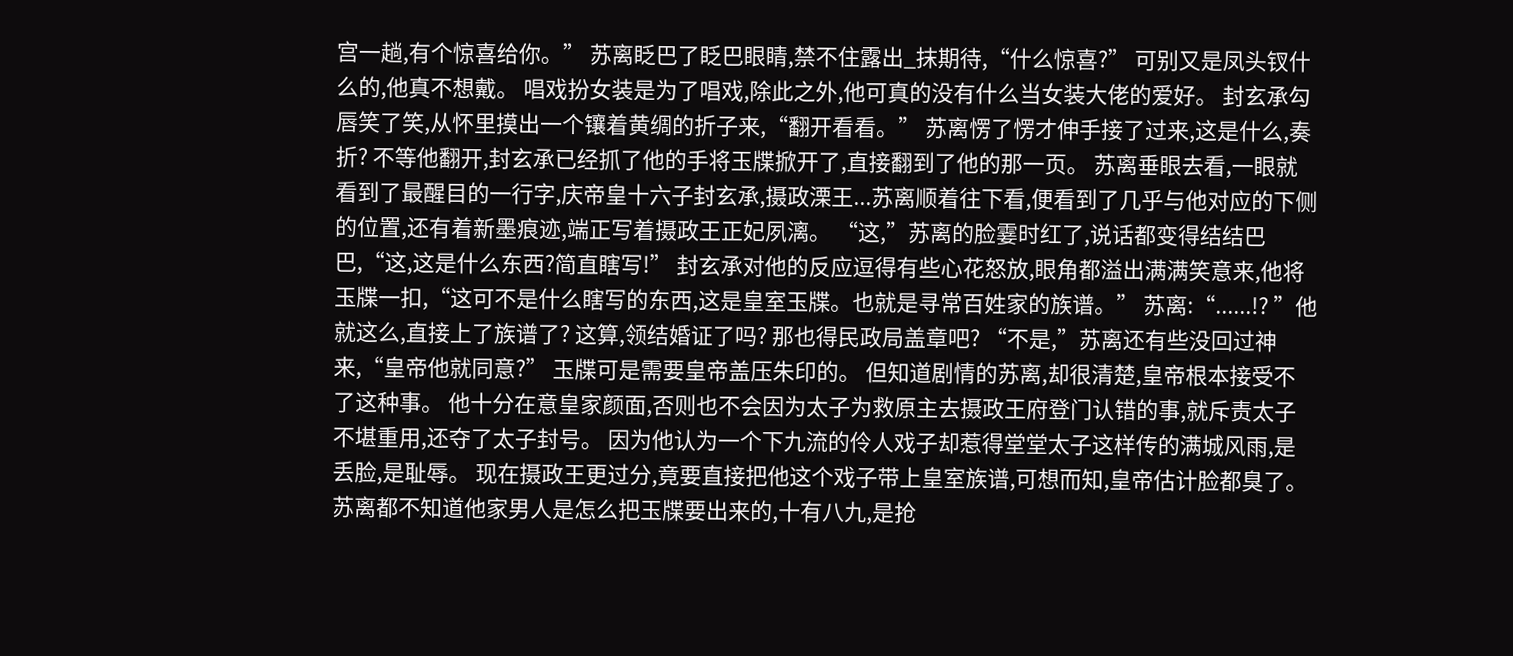宫一趟,有个惊喜给你。” 苏离眨巴了眨巴眼睛,禁不住露出_抹期待,“什么惊喜?” 可别又是凤头钗什么的,他真不想戴。 唱戏扮女装是为了唱戏,除此之外,他可真的没有什么当女装大佬的爱好。 封玄承勾唇笑了笑,从怀里摸出一个镶着黄绸的折子来,“翻开看看。” 苏离愣了愣才伸手接了过来,这是什么,奏折? 不等他翻开,封玄承已经抓了他的手将玉牒掀开了,直接翻到了他的那一页。 苏离垂眼去看,一眼就看到了最醒目的一行字,庆帝皇十六子封玄承,摄政溧王...苏离顺着往下看,便看到了几乎与他对应的下侧的位置,还有着新墨痕迹,端正写着摄政王正妃夙漓。 “这,”苏离的脸霎时红了,说话都变得结结巴巴,“这,这是什么东西?简直瞎写!” 封玄承对他的反应逗得有些心花怒放,眼角都溢出满满笑意来,他将玉牒一扣,“这可不是什么瞎写的东西,这是皇室玉牒。也就是寻常百姓家的族谱。” 苏离:“......!? ”他就这么,直接上了族谱了? 这算,领结婚证了吗? 那也得民政局盖章吧? “不是,”苏离还有些没回过神来,“皇帝他就同意?” 玉牒可是需要皇帝盖压朱印的。 但知道剧情的苏离,却很清楚,皇帝根本接受不了这种事。 他十分在意皇家颜面,否则也不会因为太子为救原主去摄政王府登门认错的事,就斥责太子不堪重用,还夺了太子封号。 因为他认为一个下九流的伶人戏子却惹得堂堂太子这样传的满城风雨,是丢脸,是耻辱。 现在摄政王更过分,竟要直接把他这个戏子带上皇室族谱,可想而知,皇帝估计脸都臭了。 苏离都不知道他家男人是怎么把玉牒要出来的,十有八九,是抢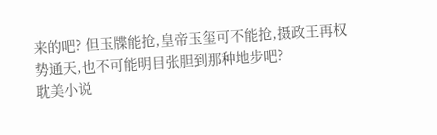来的吧? 但玉牒能抢,皇帝玉玺可不能抢,摄政王再权势通天,也不可能明目张胆到那种地步吧?
耽美小说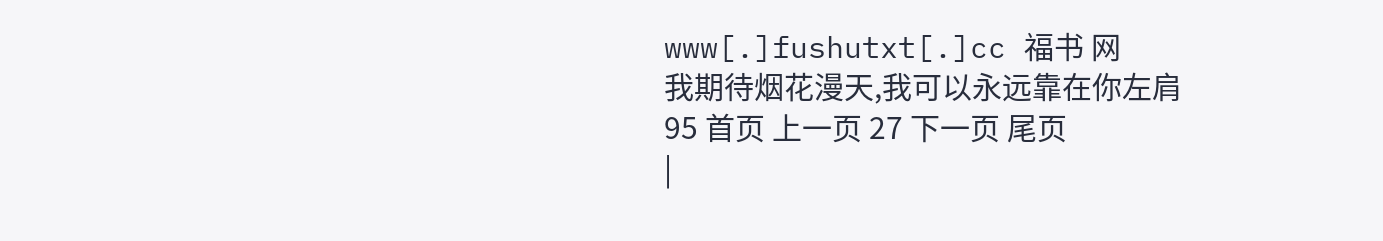www[.]fushutxt[.]cc 福书 网
我期待烟花漫天,我可以永远靠在你左肩
95 首页 上一页 27 下一页 尾页
|